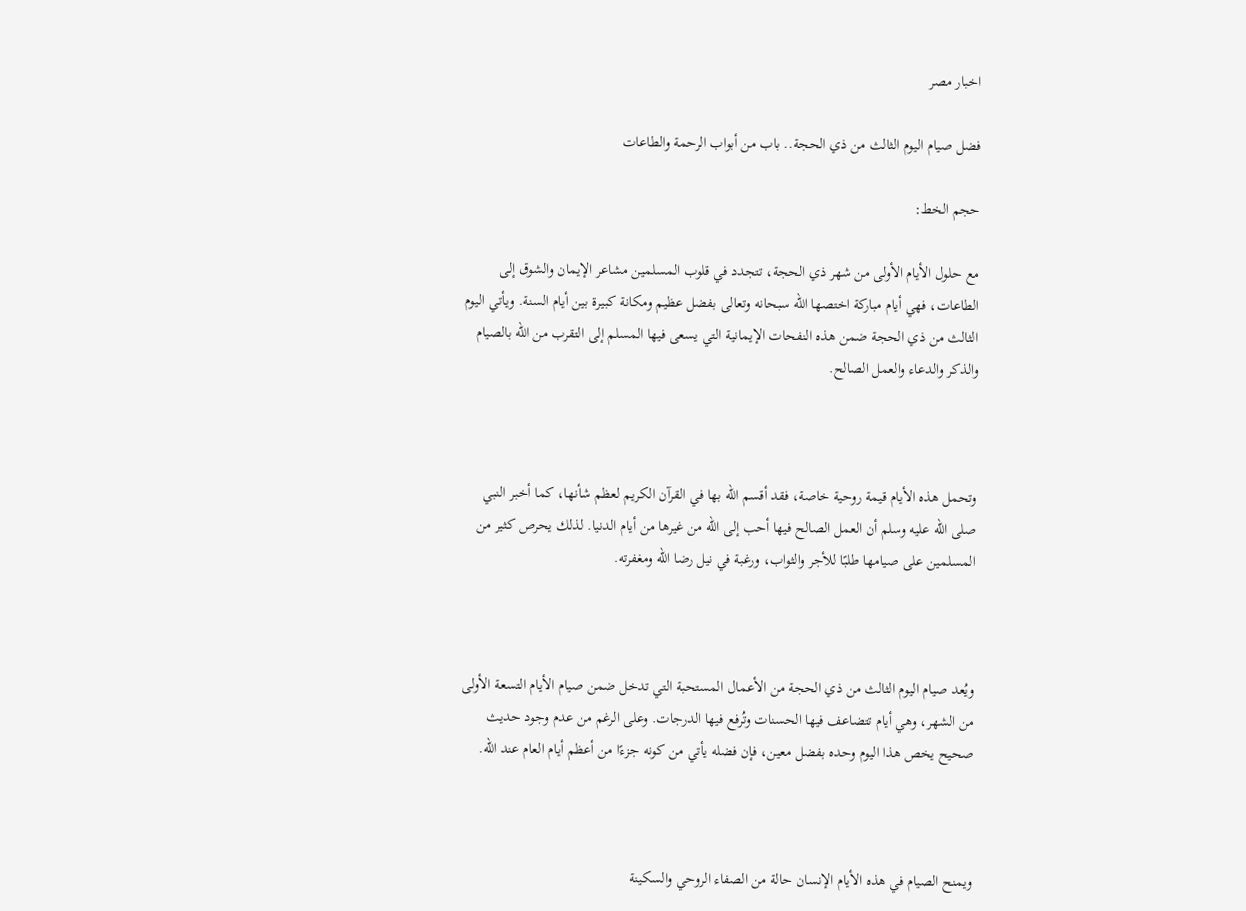اخبار مصر

فضل صيام اليوم الثالث من ذي الحجة.. باب من أبواب الرحمة والطاعات

حجم الخط:

مع حلول الأيام الأولى من شهر ذي الحجة، تتجدد في قلوب المسلمين مشاعر الإيمان والشوق إلى الطاعات، فهي أيام مباركة اختصها الله سبحانه وتعالى بفضل عظيم ومكانة كبيرة بين أيام السنة. ويأتي اليوم الثالث من ذي الحجة ضمن هذه النفحات الإيمانية التي يسعى فيها المسلم إلى التقرب من الله بالصيام والذكر والدعاء والعمل الصالح.



وتحمل هذه الأيام قيمة روحية خاصة، فقد أقسم الله بها في القرآن الكريم لعظم شأنها، كما أخبر النبي صلى الله عليه وسلم أن العمل الصالح فيها أحب إلى الله من غيرها من أيام الدنيا. لذلك يحرص كثير من المسلمين على صيامها طلبًا للأجر والثواب، ورغبة في نيل رضا الله ومغفرته.



ويُعد صيام اليوم الثالث من ذي الحجة من الأعمال المستحبة التي تدخل ضمن صيام الأيام التسعة الأولى من الشهر، وهي أيام تتضاعف فيها الحسنات وتُرفع فيها الدرجات. وعلى الرغم من عدم وجود حديث صحيح يخص هذا اليوم وحده بفضل معين، فإن فضله يأتي من كونه جزءًا من أعظم أيام العام عند الله.



ويمنح الصيام في هذه الأيام الإنسان حالة من الصفاء الروحي والسكينة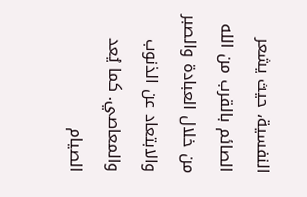النفسية، حيث يشعر الصائم بالقرب من الله من خلال العبادة والصبر والابتعاد عن الذنوب والمعاصي. كما يُعد الصيام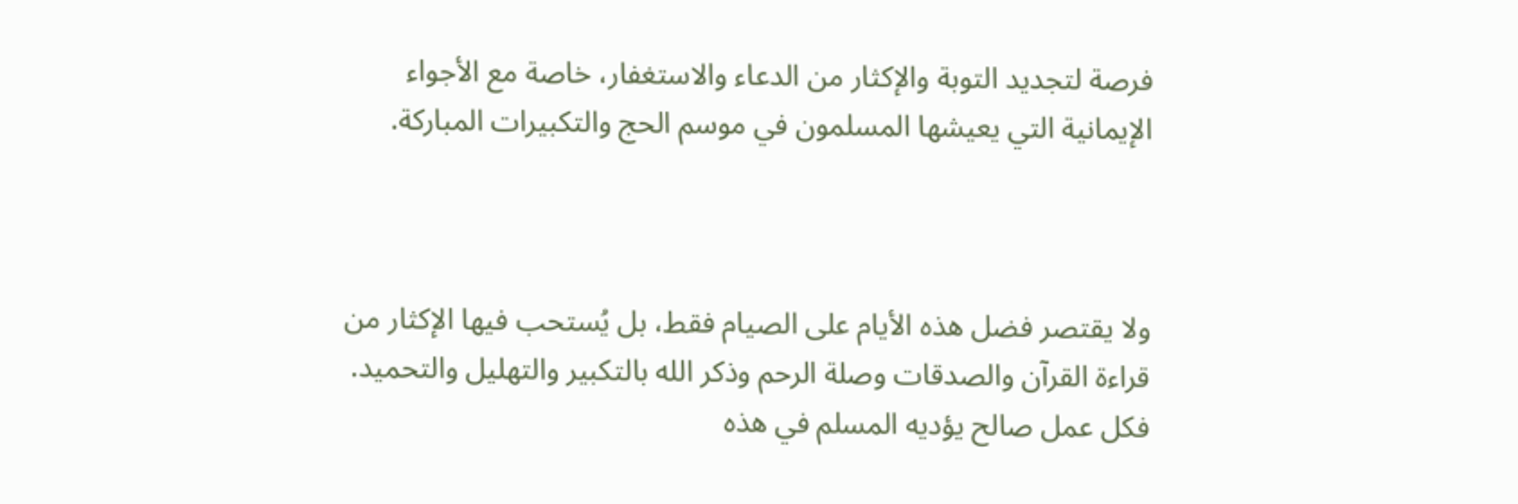فرصة لتجديد التوبة والإكثار من الدعاء والاستغفار، خاصة مع الأجواء الإيمانية التي يعيشها المسلمون في موسم الحج والتكبيرات المباركة.



ولا يقتصر فضل هذه الأيام على الصيام فقط، بل يُستحب فيها الإكثار من قراءة القرآن والصدقات وصلة الرحم وذكر الله بالتكبير والتهليل والتحميد. فكل عمل صالح يؤديه المسلم في هذه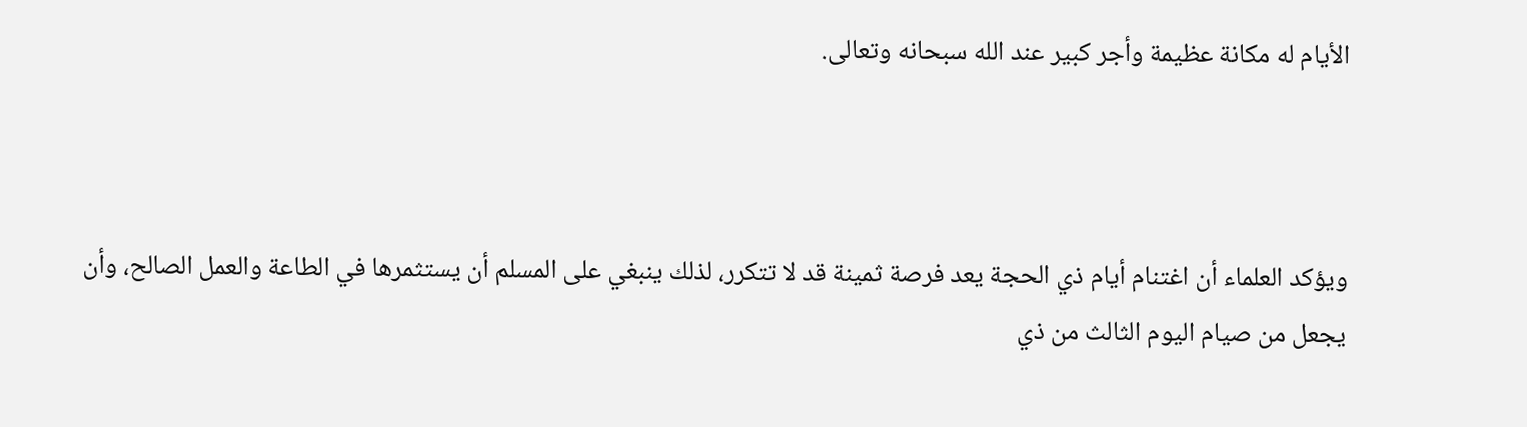الأيام له مكانة عظيمة وأجر كبير عند الله سبحانه وتعالى.



ويؤكد العلماء أن اغتنام أيام ذي الحجة يعد فرصة ثمينة قد لا تتكرر، لذلك ينبغي على المسلم أن يستثمرها في الطاعة والعمل الصالح، وأن يجعل من صيام اليوم الثالث من ذي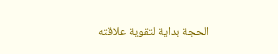الحجة بداية لتقوية علاقته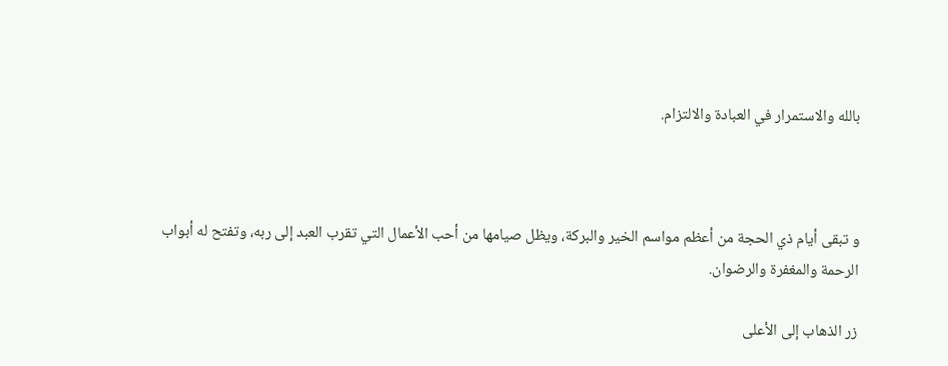بالله والاستمرار في العبادة والالتزام.



و تبقى أيام ذي الحجة من أعظم مواسم الخير والبركة، ويظل صيامها من أحب الأعمال التي تقرب العبد إلى ربه، وتفتح له أبواب الرحمة والمغفرة والرضوان.

زر الذهاب إلى الأعلى